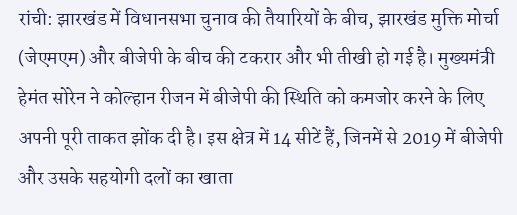रांची: झारखंड में विधानसभा चुनाव की तैयारियों के बीच, झारखंड मुक्ति मोर्चा (जेएमएम) और बीजेपी के बीच की टकरार और भी तीखी हो गई है। मुख्यमंत्री हेमंत सोरेन ने कोल्हान रीजन में बीजेपी की स्थिति को कमजोर करने के लिए अपनी पूरी ताकत झोंक दी है। इस क्षेत्र में 14 सीटें हैं, जिनमें से 2019 में बीजेपी और उसके सहयोगी दलों का खाता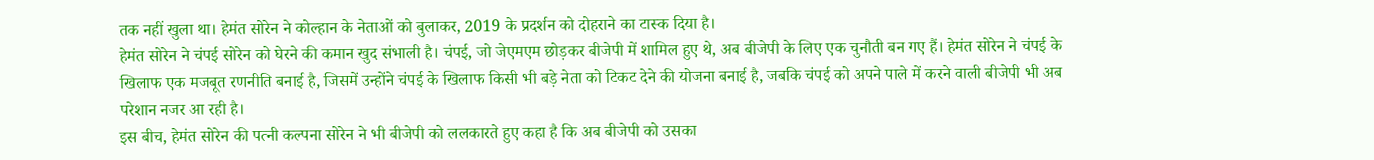तक नहीं खुला था। हेमंत सोरेन ने कोल्हान के नेताओं को बुलाकर, 2019 के प्रदर्शन को दोहराने का टास्क दिया है।
हेमंत सोरेन ने चंपई सोरेन को घेरने की कमान खुद संभाली है। चंपई, जो जेएमएम छोड़कर बीजेपी में शामिल हुए थे, अब बीजेपी के लिए एक चुनौती बन गए हैं। हेमंत सोरेन ने चंपई के खिलाफ एक मजबूत रणनीति बनाई है, जिसमें उन्होंने चंपई के खिलाफ किसी भी बड़े नेता को टिकट देने की योजना बनाई है, जबकि चंपई को अपने पाले में करने वाली बीजेपी भी अब परेशान नजर आ रही है।
इस बीच, हेमंत सोरेन की पत्नी कल्पना सोरेन ने भी बीजेपी को ललकारते हुए कहा है कि अब बीजेपी को उसका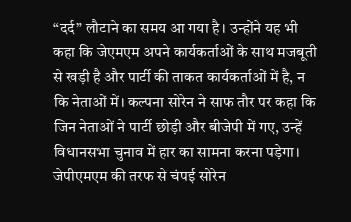“दर्द” लौटाने का समय आ गया है। उन्होंने यह भी कहा कि जेएमएम अपने कार्यकर्ताओं के साथ मजबूती से खड़ी है और पार्टी की ताकत कार्यकर्ताओं में है, न कि नेताओं में। कल्पना सोरेन ने साफ तौर पर कहा कि जिन नेताओं ने पार्टी छोड़ी और बीजेपी में गए, उन्हें विधानसभा चुनाव में हार का सामना करना पड़ेगा।
जेपीएमएम की तरफ से चंपई सोरेन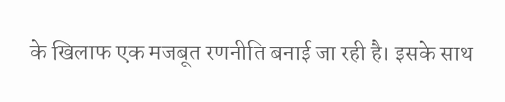के खिलाफ एक मजबूत रणनीति बनाई जा रही है। इसके साथ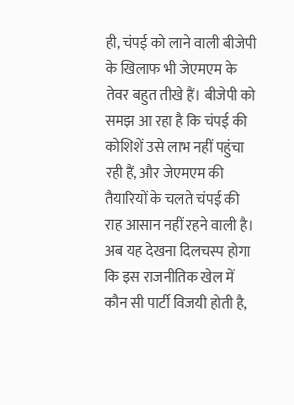ही, चंपई को लाने वाली बीजेपी के खिलाफ भी जेएमएम के तेवर बहुत तीखे हैं। बीजेपी को समझ आ रहा है कि चंपई की कोशिशें उसे लाभ नहीं पहुंचा रही हैं, और जेएमएम की तैयारियों के चलते चंपई की राह आसान नहीं रहने वाली है।
अब यह देखना दिलचस्प होगा कि इस राजनीतिक खेल में कौन सी पार्टी विजयी होती है,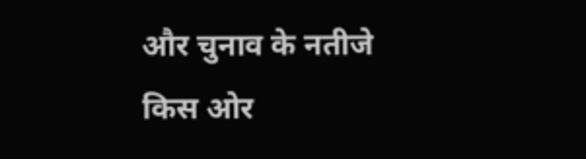और चुनाव के नतीजे किस ओर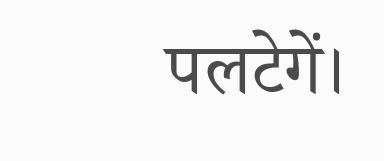पलटेगें।